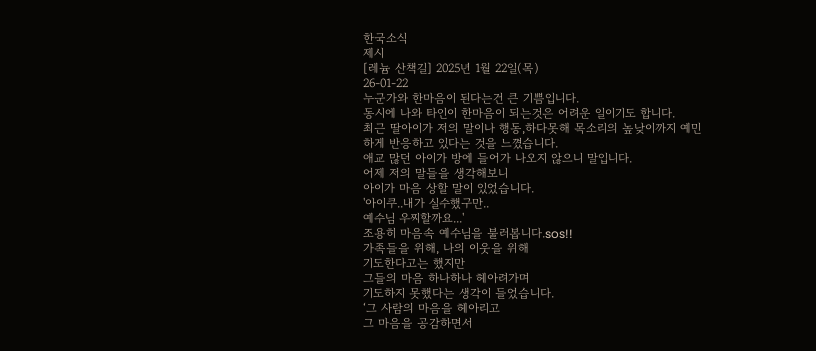한국소식
제시
[레늄 산책길] 2025년 1월 22일(목)
26-01-22
누군가와 한마음이 된다는건 큰 기쁨입니다.
동시에 나와 타인이 한마음이 되는것은 어려운 일이기도 합니다.
최근 딸아이가 저의 말이나 행동,하다못해 목소리의 높낮이까지 예민하게 반응하고 있다는 것을 느꼈습니다.
애교 많던 아이가 방에 들어가 나오지 않으니 말입니다.
어제 저의 말들을 생각해보니
아이가 마음 상할 말이 있었습니다.
'아이쿠..내가 실수했구만..
예수님 우찌할까요...'
조용히 마음속 예수님을 불러봅니다.sos!!
가족들을 위해, 나의 이웃을 위해
기도한다고는 했지만
그들의 마음 하나하나 헤아려가며
기도하지 못했다는 생각이 들었습니다.
‘그 사람의 마음을 헤아리고
그 마음을 공감하면서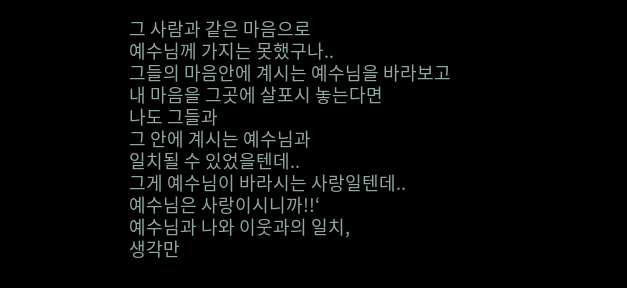그 사람과 같은 마음으로
예수님께 가지는 못했구나..
그들의 마음안에 계시는 예수님을 바라보고
내 마음을 그곳에 살포시 놓는다면
나도 그들과
그 안에 계시는 예수님과
일치될 수 있었을텐데..
그게 예수님이 바라시는 사랑일텐데..
예수님은 사랑이시니까!!‘
예수님과 나와 이웃과의 일치,
생각만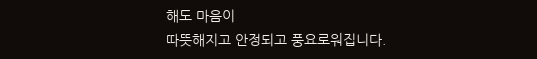해도 마음이
따뜻해지고 안정되고 풍요로워집니다.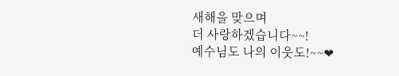새해을 맞으며
더 사랑하겠습니다~~!
예수님도 나의 이웃도!~~❤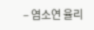– 염소연 율리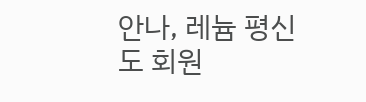안나, 레늄 평신도 회원